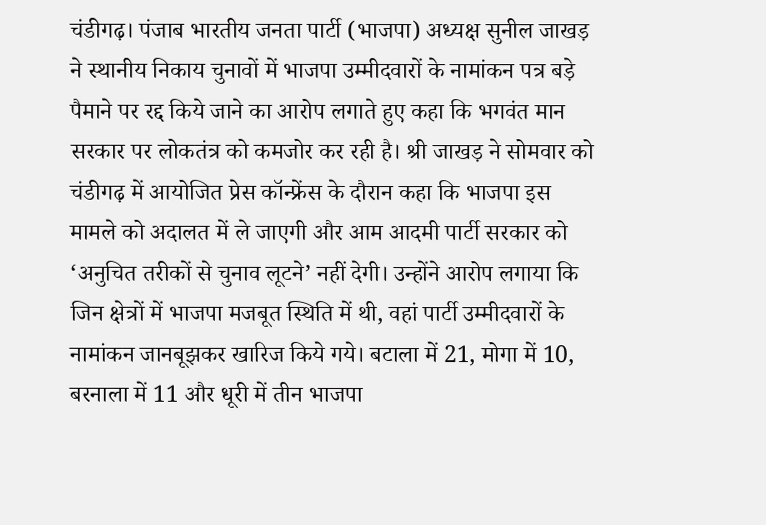चंडीगढ़। पंजाब भारतीय जनता पार्टी (भाजपा) अध्यक्ष सुनील जाखड़ ने स्थानीय निकाय चुनावों में भाजपा उम्मीदवारों के नामांकन पत्र बड़े पैमाने पर रद्द किये जाने का आरोप लगाते हुए कहा कि भगवंत मान सरकार पर लोकतंत्र को कमजोर कर रही है। श्री जाखड़ ने सोमवार को चंडीगढ़ में आयोजित प्रेस कॉन्फ्रेंस के दौरान कहा कि भाजपा इस मामले को अदालत में ले जाएगी और आम आदमी पार्टी सरकार को ‘अनुचित तरीकों से चुनाव लूटने’ नहीं देगी। उन्होंने आरोप लगाया कि जिन क्षेत्रों में भाजपा मजबूत स्थिति में थी, वहां पार्टी उम्मीदवारों के नामांकन जानबूझकर खारिज किये गये। बटाला में 21, मोगा में 10, बरनाला में 11 और धूरी में तीन भाजपा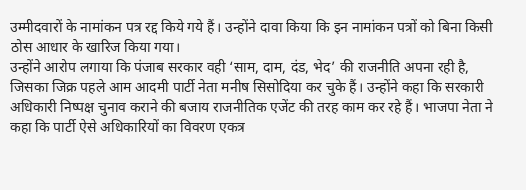उम्मीदवारों के नामांकन पत्र रद्द किये गये हैं। उन्होंने दावा किया कि इन नामांकन पत्रों को बिना किसी ठोस आधार के खारिज किया गया।
उन्होंने आरोप लगाया कि पंजाब सरकार वही ‘साम, दाम, दंड, भेद’ की राजनीति अपना रही है, जिसका जिक्र पहले आम आदमी पार्टी नेता मनीष सिसोदिया कर चुके हैं। उन्होंने कहा कि सरकारी अधिकारी निष्पक्ष चुनाव कराने की बजाय राजनीतिक एजेंट की तरह काम कर रहे हैं। भाजपा नेता ने कहा कि पार्टी ऐसे अधिकारियों का विवरण एकत्र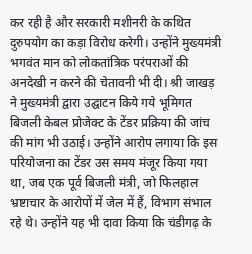कर रही है और सरकारी मशीनरी के कथित दुरुपयोग का कड़ा विरोध करेगी। उन्होंने मुख्यमंत्री भगवंत मान को लोकतांत्रिक परंपराओं की अनदेखी न करने की चेतावनी भी दी। श्री जाखड़ ने मुख्यमंत्री द्वारा उद्घाटन किये गये भूमिगत बिजली केबल प्रोजेक्ट के टेंडर प्रक्रिया की जांच की मांग भी उठाई। उन्होंने आरोप लगाया कि इस परियोजना का टेंडर उस समय मंजूर किया गया था, जब एक पूर्व बिजली मंत्री, जो फिलहाल भ्रष्टाचार के आरोपों में जेल में हैं, विभाग संभाल रहे थे। उन्होंने यह भी दावा किया कि चंडीगढ़ के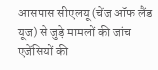आसपास सीएलयू (चेंज ऑफ लैंड यूज) से जुड़े मामलों की जांच एजेंसियों की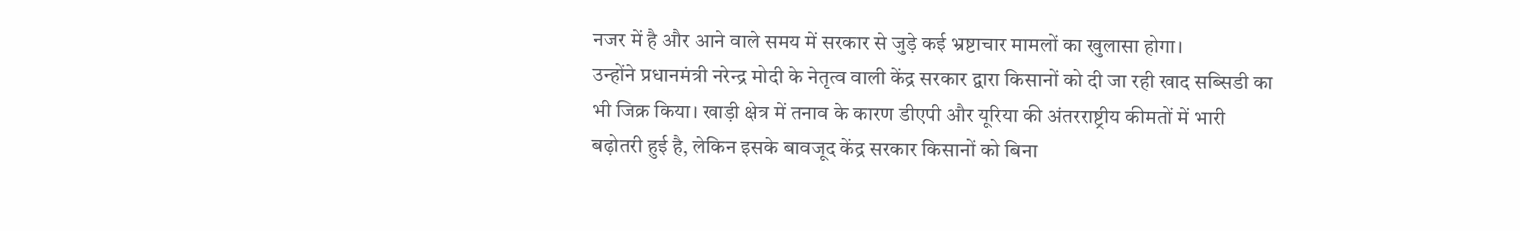नजर में है और आने वाले समय में सरकार से जुड़े कई भ्रष्टाचार मामलों का खुलासा होगा।
उन्होंने प्रधानमंत्री नरेन्द्र मोदी के नेतृत्व वाली केंद्र सरकार द्वारा किसानों को दी जा रही खाद सब्सिडी का भी जिक्र किया। खाड़ी क्षेत्र में तनाव के कारण डीएपी और यूरिया की अंतरराष्ट्रीय कीमतों में भारी बढ़ोतरी हुई है, लेकिन इसके बावजूद केंद्र सरकार किसानों को बिना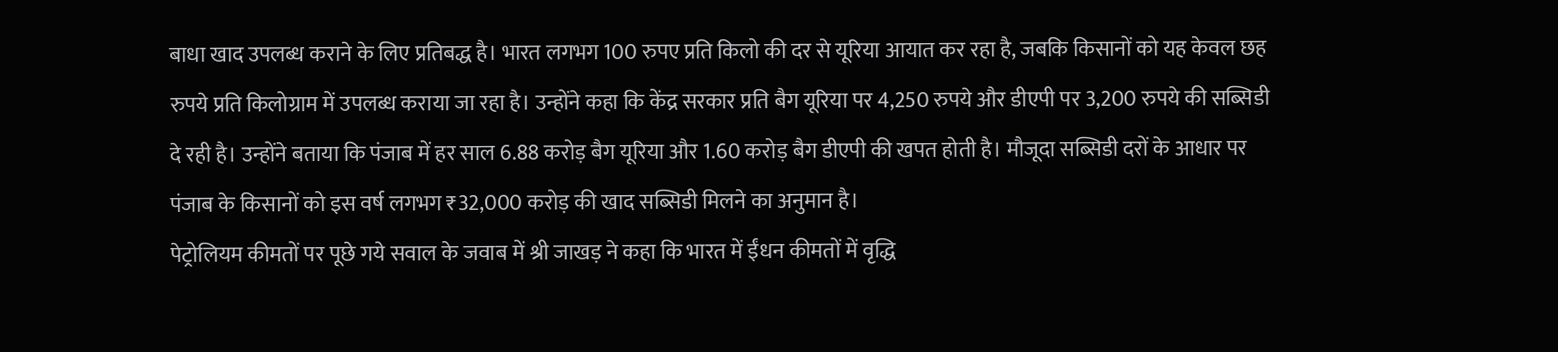बाधा खाद उपलब्ध कराने के लिए प्रतिबद्ध है। भारत लगभग 100 रुपए प्रति किलो की दर से यूरिया आयात कर रहा है, जबकि किसानों को यह केवल छह रुपये प्रति किलोग्राम में उपलब्ध कराया जा रहा है। उन्होंने कहा कि केंद्र सरकार प्रति बैग यूरिया पर 4,250 रुपये और डीएपी पर 3,200 रुपये की सब्सिडी दे रही है। उन्होंने बताया कि पंजाब में हर साल 6.88 करोड़ बैग यूरिया और 1.60 करोड़ बैग डीएपी की खपत होती है। मौजूदा सब्सिडी दरों के आधार पर पंजाब के किसानों को इस वर्ष लगभग ₹32,000 करोड़ की खाद सब्सिडी मिलने का अनुमान है।
पेट्रोलियम कीमतों पर पूछे गये सवाल के जवाब में श्री जाखड़ ने कहा कि भारत में ईंधन कीमतों में वृद्धि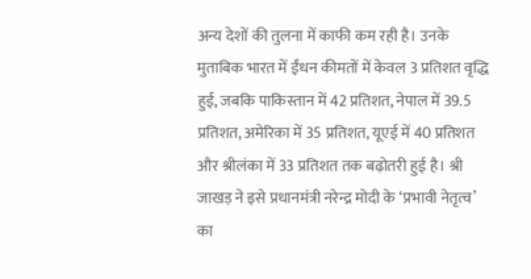अन्य देशों की तुलना में काफी कम रही है। उनके मुताबिक भारत में ईंधन कीमतों में केवल 3 प्रतिशत वृद्धि हुई, जबकि पाकिस्तान में 42 प्रतिशत, नेपाल में 39.5 प्रतिशत, अमेरिका में 35 प्रतिशत, यूएई में 40 प्रतिशत और श्रीलंका में 33 प्रतिशत तक बढ़ोतरी हुई है। श्री जाखड़ ने इसे प्रधानमंत्री नरेन्द्र मोदी के ‘प्रभावी नेतृत्व’ का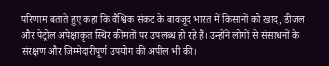परिणाम बताते हुए कहा कि वैश्विक संकट के बावजूद भारत में किसानों को खाद, डीजल और पेट्रोल अपेक्षाकृत स्थिर कीमतों पर उपलब्ध हो रहे हैं। उन्होंने लोगों से संसाधनों के संरक्षण और जिम्मेदारीपूर्ण उपयोग की अपील भी की।